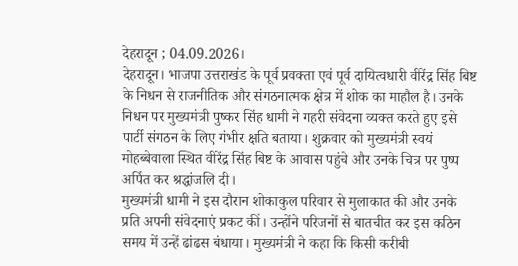देहरादून ; 04.09.2026।
देहरादून। भाजपा उत्तराखंड के पूर्व प्रवक्ता एवं पूर्व दायित्वधारी वीरेंद्र सिंह बिष्ट के निधन से राजनीतिक और संगठनात्मक क्षेत्र में शोक का माहौल है। उनके निधन पर मुख्यमंत्री पुष्कर सिंह धामी ने गहरी संवेदना व्यक्त करते हुए इसे पार्टी संगठन के लिए गंभीर क्षति बताया। शुक्रवार को मुख्यमंत्री स्वयं मोहब्बेवाला स्थित वीरेंद्र सिंह बिष्ट के आवास पहुंचे और उनके चित्र पर पुष्प अर्पित कर श्रद्धांजलि दी।
मुख्यमंत्री धामी ने इस दौरान शोकाकुल परिवार से मुलाकात की और उनके प्रति अपनी संवेदनाएं प्रकट कीं। उन्होंने परिजनों से बातचीत कर इस कठिन समय में उन्हें ढांढस बंधाया। मुख्यमंत्री ने कहा कि किसी करीबी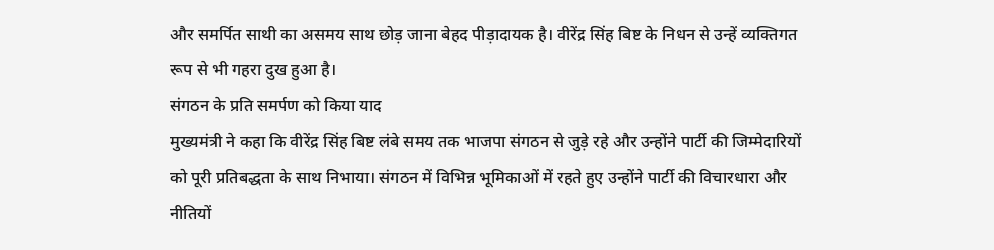और समर्पित साथी का असमय साथ छोड़ जाना बेहद पीड़ादायक है। वीरेंद्र सिंह बिष्ट के निधन से उन्हें व्यक्तिगत रूप से भी गहरा दुख हुआ है।
संगठन के प्रति समर्पण को किया याद
मुख्यमंत्री ने कहा कि वीरेंद्र सिंह बिष्ट लंबे समय तक भाजपा संगठन से जुड़े रहे और उन्होंने पार्टी की जिम्मेदारियों को पूरी प्रतिबद्धता के साथ निभाया। संगठन में विभिन्न भूमिकाओं में रहते हुए उन्होंने पार्टी की विचारधारा और नीतियों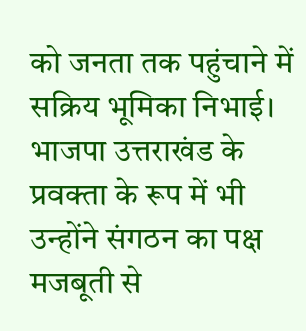को जनता तक पहुंचाने में सक्रिय भूमिका निभाई। भाजपा उत्तराखंड के प्रवक्ता के रूप में भी उन्होंने संगठन का पक्ष मजबूती से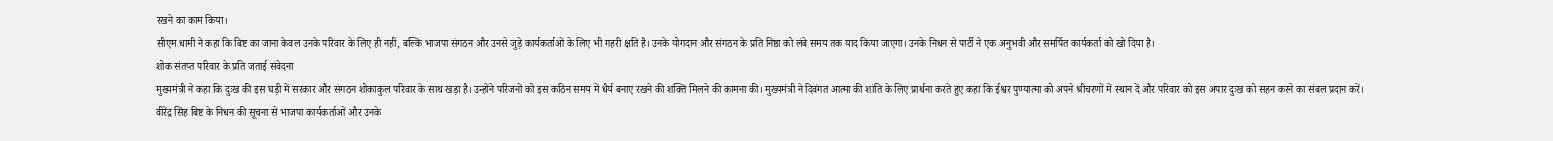रखने का काम किया।
सीएम धामी ने कहा कि बिष्ट का जाना केवल उनके परिवार के लिए ही नहीं, बल्कि भाजपा संगठन और उनसे जुड़े कार्यकर्ताओं के लिए भी गहरी क्षति है। उनके योगदान और संगठन के प्रति निष्ठा को लंबे समय तक याद किया जाएगा। उनके निधन से पार्टी ने एक अनुभवी और समर्पित कार्यकर्ता को खो दिया है।
शोक संतप्त परिवार के प्रति जताई संवेदना
मुख्यमंत्री ने कहा कि दुःख की इस घड़ी में सरकार और संगठन शोकाकुल परिवार के साथ खड़ा है। उन्होंने परिजनों को इस कठिन समय में धैर्य बनाए रखने की शक्ति मिलने की कामना की। मुख्यमंत्री ने दिवंगत आत्मा की शांति के लिए प्रार्थना करते हुए कहा कि ईश्वर पुण्यात्मा को अपने श्रीचरणों में स्थान दें और परिवार को इस अपार दुःख को सहन करने का संबल प्रदान करें।
वीरेंद्र सिंह बिष्ट के निधन की सूचना से भाजपा कार्यकर्ताओं और उनके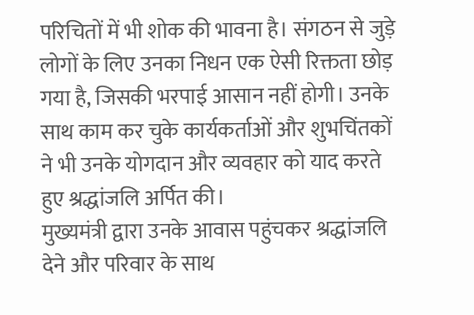परिचितों में भी शोक की भावना है। संगठन से जुड़े लोगों के लिए उनका निधन एक ऐसी रिक्तता छोड़ गया है, जिसकी भरपाई आसान नहीं होगी। उनके साथ काम कर चुके कार्यकर्ताओं और शुभचिंतकों ने भी उनके योगदान और व्यवहार को याद करते हुए श्रद्धांजलि अर्पित की।
मुख्यमंत्री द्वारा उनके आवास पहुंचकर श्रद्धांजलि देने और परिवार के साथ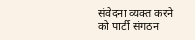संवेदना व्यक्त करने को पार्टी संगठन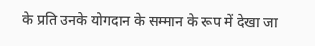के प्रति उनके योगदान के सम्मान के रूप में देखा जा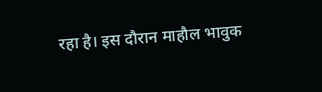रहा है। इस दौरान माहौल भावुक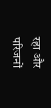रहा और परिजनों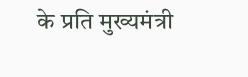के प्रति मुख्यमंत्री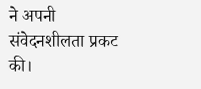ने अपनी संवेदनशीलता प्रकट की।